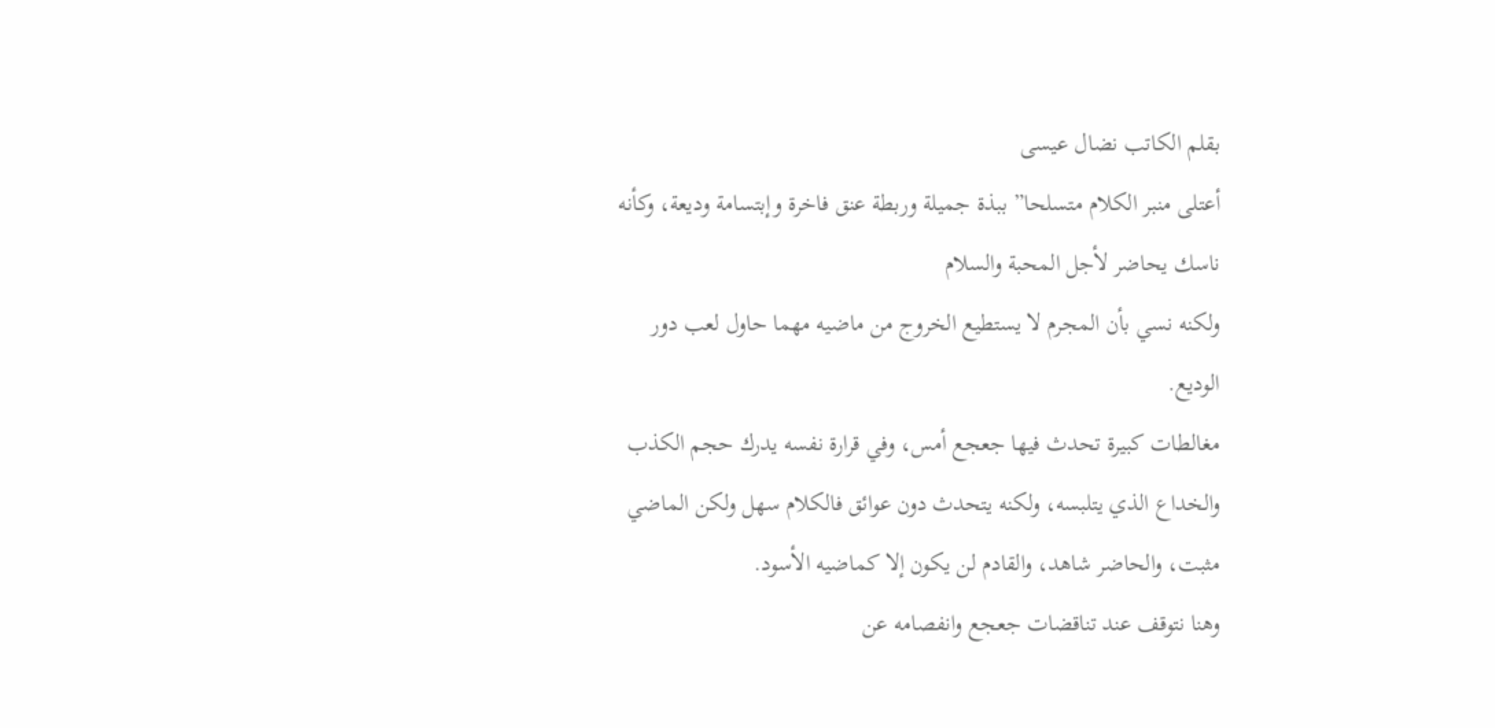بقلم الكاتب نضال عيسى
أعتلى منبر الكلام متسلحا” ببذة جميلة وربطة عنق فاخرة وإبتسامة وديعة، وكأنه ناسك يحاضر لأجل المحبة والسلام
ولكنه نسي بأن المجرم لا يستطيع الخروج من ماضيه مهما حاول لعب دور الوديع.
مغالطات كبيرة تحدث فيها جعجع أمس، وفي قرارة نفسه يدرك حجم الكذب والخداع الذي يتلبسه، ولكنه يتحدث دون عوائق فالكلام سهل ولكن الماضي مثبت، والحاضر شاهد، والقادم لن يكون إلا كماضيه الأسود.
وهنا نتوقف عند تناقضات جعجع وانفصامه عن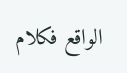الواقع فكلام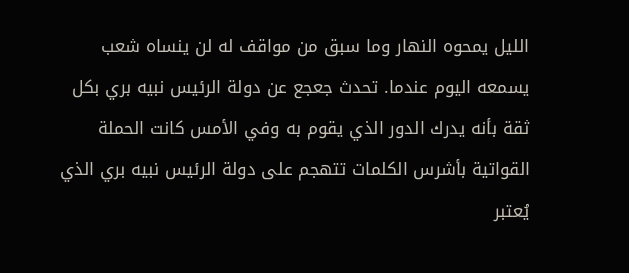الليل يمحوه النهار وما سبق من مواقف له لن ينساه شعب يسمعه اليوم عندما. تحدث جعجع عن دولة الرئيس نبيه بري بكل ثقة بأنه يدرك الدور الذي يقوم به وفي الأمس كانت الحملة القواتية بأشرس الكلمات تتهجم على دولة الرئيس نبيه بري الذي يُعتبر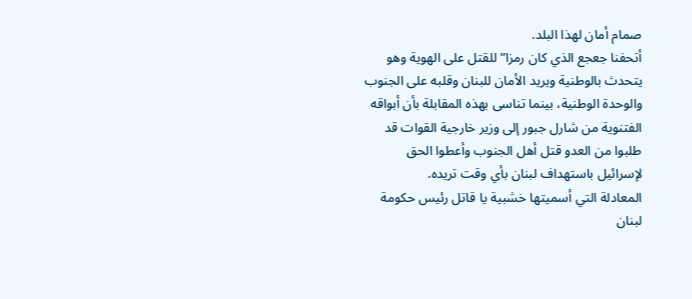صمام أمان لهذا البلد.
أتحفنا جعجع الذي كان رمزا” للقتل على الهوية وهو يتحدث بالوطنية ويريد الأمان للبنان وقلبه على الجنوب والوحدة الوطنية، بينما تناسى بهذه المقابلة بأن أبواقه الفتنوية من شارل جبور إلى وزير خارجية القوات قد طلبوا من العدو قتل أهل الجنوب وأعطوا الحق لإسرائيل باستهداف لبنان بأي وقت تريده.
المعادلة التي أسميتها خشبية يا قاتل رئيس حكومة لبنان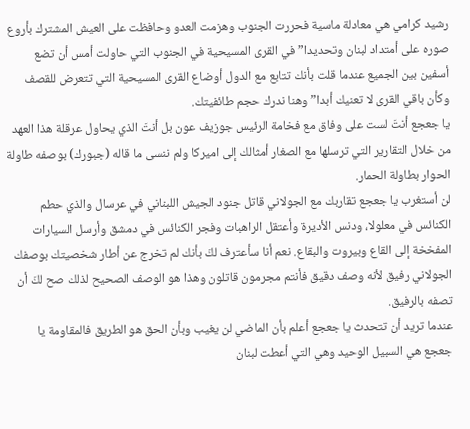رشيد كرامي هي معادلة ماسية فحررت الجنوب وهزمت العدو وحافظت على العيش المشترك بأروع صوره على أمتداد لبنان وتحديدا” في القرى المسيحية في الجنوب التي حاولت أمس أن تضع أسفين بين الجميع عندما قلت بأنك تتابع مع الدول أوضاع القرى المسيحية التي تتعرض للقصف وكأن باقي القرى لا تعنيك أبدا” وهنا ندرك حجم طائفيتك.
يا جعجع أنتَ لست على وفاق مع فخامة الرئيس جوزيف عون بل أنتَ الذي يحاول عرقلة هذا العهد من خلال التقارير التي ترسلها مع الصغار أمثالك إلى اميركا ولم ننسى ما قاله (جبورك) بوصفه طاولة الحوار بطاولة الحمار.
لن أستغرب يا جعجع تقاربك مع الجولاني قاتل جنود الجيش اللبناني في عرسال والذي حطم الكنائس في معلولا، ودنس الأديرة وأعتقل الراهبات وفجر الكنائس في دمشق وأرسل السيارات المفخخة إلى القاع وبيروت والبقاع. نعم أنا سأعترف لكَ بأنك لم تخرج عن أطار شخصيتك بوصفك الجولاني رفيق لأنه وصف دقيق فأنتم مجرمون قاتلون وهذا هو الوصف الصحيح لذلك صح لكَ أن تصفه بالرفيق.
عندما تريد أن تتحدث يا جعجع أعلم بأن الماضي لن يغيب وبأن الحق هو الطريق فالمقاومة يا جعجع هي السبيل الوحيد وهي التي أعطت لبنان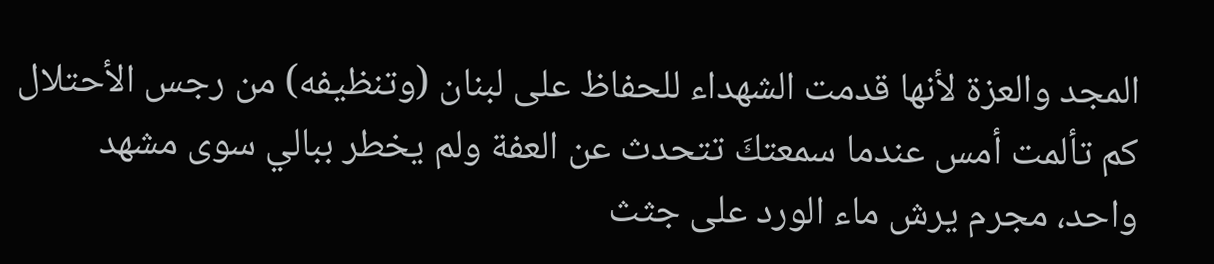المجد والعزة لأنها قدمت الشهداء للحفاظ على لبنان (وتنظيفه) من رجس الأحتلال
كم تألمت أمس عندما سمعتكَ تتحدث عن العفة ولم يخطر ببالي سوى مشهد واحد، مجرم يرش ماء الورد على جثث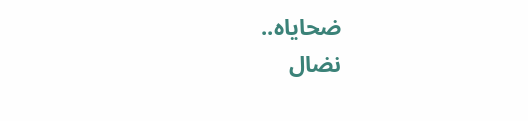ضحاياه..
نضال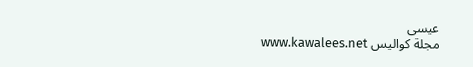عيسى
مجلة كواليس www.kawalees.net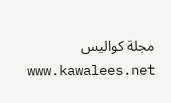مجلة كواليس www.kawalees.net